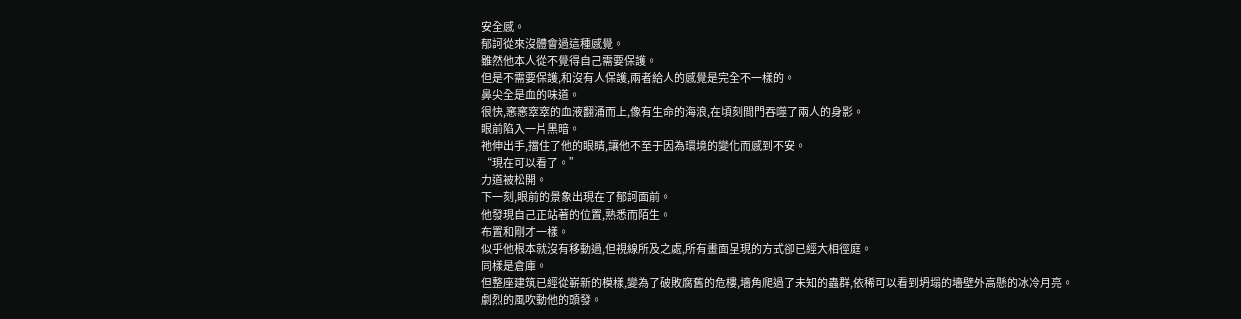安全感。
郁訶從來沒體會過這種感覺。
雖然他本人從不覺得自己需要保護。
但是不需要保護,和沒有人保護,兩者給人的感覺是完全不一樣的。
鼻尖全是血的味道。
很快,窸窸窣窣的血液翻涌而上,像有生命的海浪,在頃刻間門吞噬了兩人的身影。
眼前陷入一片黑暗。
祂伸出手,擋住了他的眼睛,讓他不至于因為環境的變化而感到不安。
“現在可以看了。”
力道被松開。
下一刻,眼前的景象出現在了郁訶面前。
他發現自己正站著的位置,熟悉而陌生。
布置和剛才一樣。
似乎他根本就沒有移動過,但視線所及之處,所有畫面呈現的方式卻已經大相徑庭。
同樣是倉庫。
但整座建筑已經從嶄新的模樣,變為了破敗腐舊的危樓,墻角爬過了未知的蟲群,依稀可以看到坍塌的墻壁外高懸的冰冷月亮。
劇烈的風吹動他的頭發。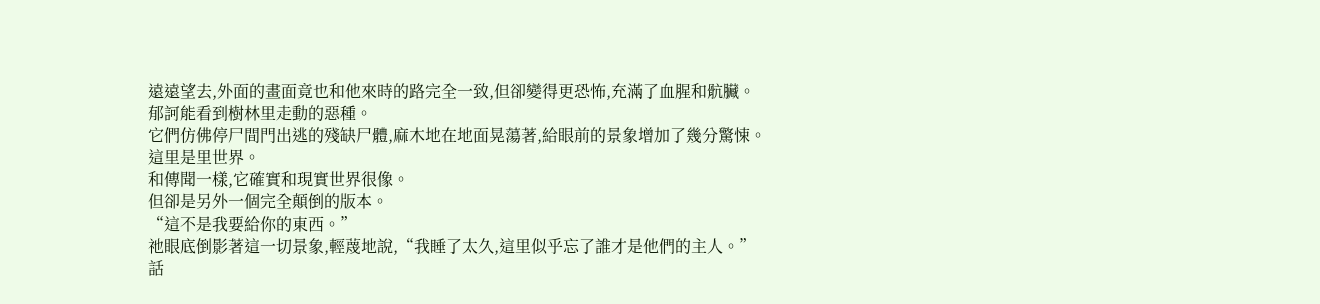遠遠望去,外面的畫面竟也和他來時的路完全一致,但卻變得更恐怖,充滿了血腥和骯臟。
郁訶能看到樹林里走動的惡種。
它們仿佛停尸間門出逃的殘缺尸體,麻木地在地面晃蕩著,給眼前的景象增加了幾分驚悚。
這里是里世界。
和傳聞一樣,它確實和現實世界很像。
但卻是另外一個完全顛倒的版本。
“這不是我要給你的東西。”
祂眼底倒影著這一切景象,輕蔑地說,“我睡了太久,這里似乎忘了誰才是他們的主人。”
話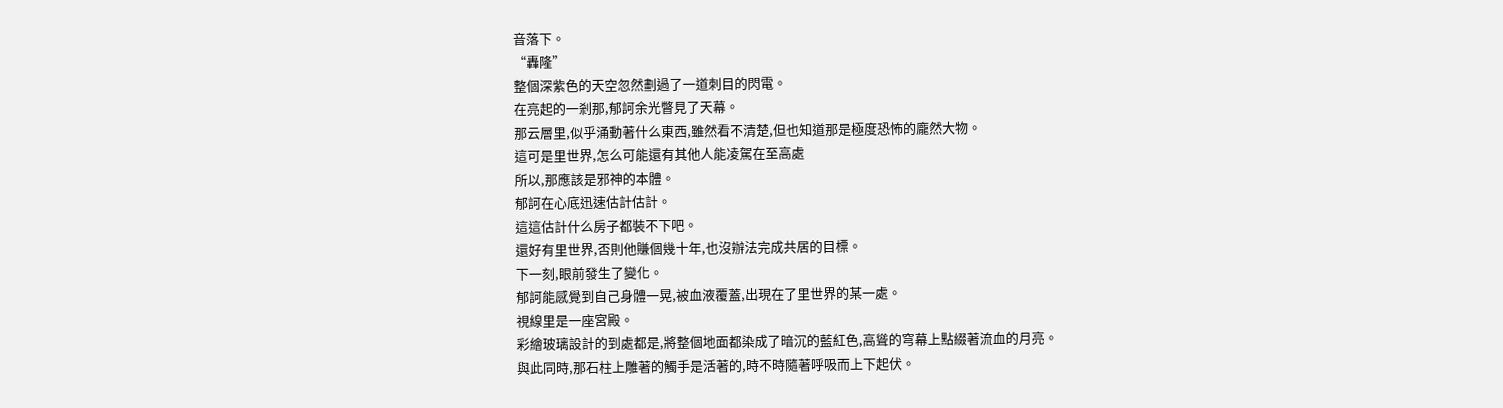音落下。
“轟隆”
整個深紫色的天空忽然劃過了一道刺目的閃電。
在亮起的一剎那,郁訶余光瞥見了天幕。
那云層里,似乎涌動著什么東西,雖然看不清楚,但也知道那是極度恐怖的龐然大物。
這可是里世界,怎么可能還有其他人能凌駕在至高處
所以,那應該是邪神的本體。
郁訶在心底迅速估計估計。
這這估計什么房子都裝不下吧。
還好有里世界,否則他賺個幾十年,也沒辦法完成共居的目標。
下一刻,眼前發生了變化。
郁訶能感覺到自己身體一晃,被血液覆蓋,出現在了里世界的某一處。
視線里是一座宮殿。
彩繪玻璃設計的到處都是,將整個地面都染成了暗沉的藍紅色,高聳的穹幕上點綴著流血的月亮。
與此同時,那石柱上雕著的觸手是活著的,時不時隨著呼吸而上下起伏。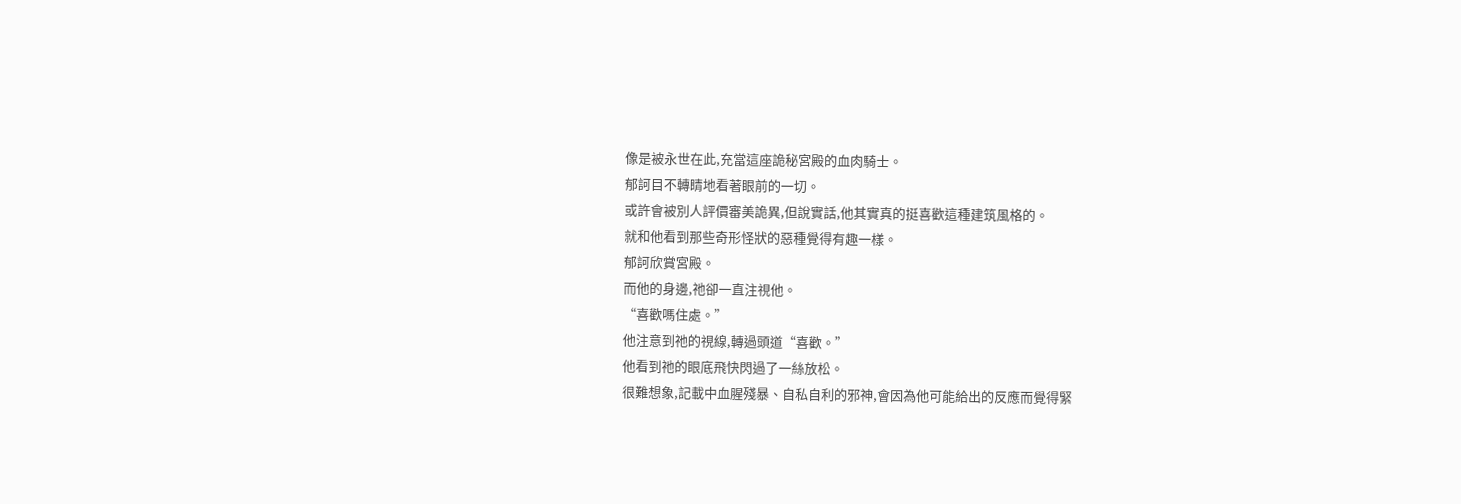像是被永世在此,充當這座詭秘宮殿的血肉騎士。
郁訶目不轉睛地看著眼前的一切。
或許會被別人評價審美詭異,但說實話,他其實真的挺喜歡這種建筑風格的。
就和他看到那些奇形怪狀的惡種覺得有趣一樣。
郁訶欣賞宮殿。
而他的身邊,祂卻一直注視他。
“喜歡嗎住處。”
他注意到祂的視線,轉過頭道“喜歡。”
他看到祂的眼底飛快閃過了一絲放松。
很難想象,記載中血腥殘暴、自私自利的邪神,會因為他可能給出的反應而覺得緊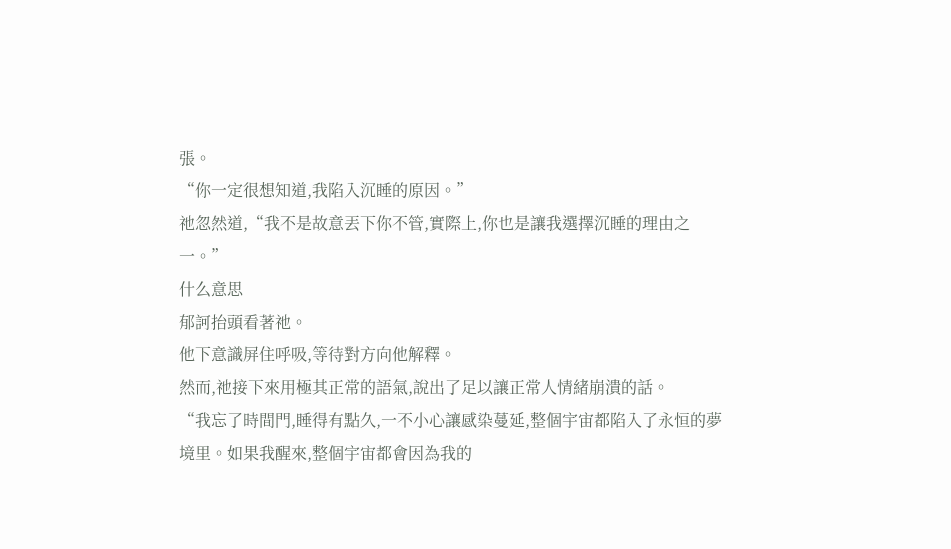張。
“你一定很想知道,我陷入沉睡的原因。”
祂忽然道,“我不是故意丟下你不管,實際上,你也是讓我選擇沉睡的理由之一。”
什么意思
郁訶抬頭看著祂。
他下意識屏住呼吸,等待對方向他解釋。
然而,祂接下來用極其正常的語氣,說出了足以讓正常人情緒崩潰的話。
“我忘了時間門,睡得有點久,一不小心讓感染蔓延,整個宇宙都陷入了永恒的夢境里。如果我醒來,整個宇宙都會因為我的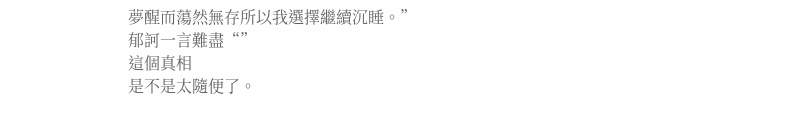夢醒而蕩然無存所以我選擇繼續沉睡。”
郁訶一言難盡“”
這個真相
是不是太隨便了。